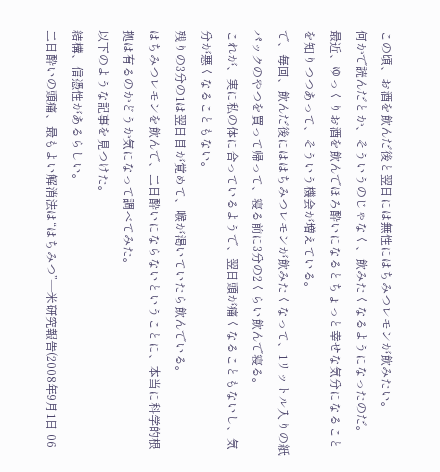この頃、お酒を飲んだ後と翌日には無性にはちみつレモンが飲みたい。
何かで読んだとか、そういうのじゃなく、飲みたくなるようになったのだ。
最近、ゆっくりお酒を飲んでほろ酔いになるとちょっと幸せな気分になることを知りつつあって、そういう機会が増えている。
で、毎回、飲んだ後にははちみつレモンが飲みたくなって、1リットル入りの紙パックのやつを買って帰って、寝る前に3分の2くらい飲んで寝る。
これが、実に私の体に合っているようで、翌日頭が痛くなることもないし、気分が悪くなることもない。
残りの3分の1は翌日目が覚めて、喉が渇いていたら飲んでいる。
はちみつレモンを飲んで、二日酔いにならないということに、本当に科学的根拠は有るのかどうか気になって調べてみた。
以下のような記事を見つけた。
結構、信憑性があるらしい。
二日酔いの頭痛、最もよい解消法は“はちみつ”―米研究報告(2008年9月1日 06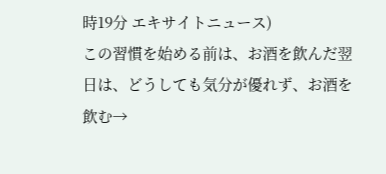時19分 エキサイトニュース)
この習慣を始める前は、お酒を飲んだ翌日は、どうしても気分が優れず、お酒を飲む→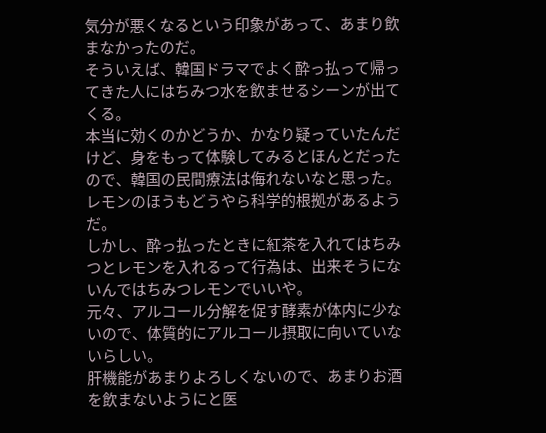気分が悪くなるという印象があって、あまり飲まなかったのだ。
そういえば、韓国ドラマでよく酔っ払って帰ってきた人にはちみつ水を飲ませるシーンが出てくる。
本当に効くのかどうか、かなり疑っていたんだけど、身をもって体験してみるとほんとだったので、韓国の民間療法は侮れないなと思った。
レモンのほうもどうやら科学的根拠があるようだ。
しかし、酔っ払ったときに紅茶を入れてはちみつとレモンを入れるって行為は、出来そうにないんではちみつレモンでいいや。
元々、アルコール分解を促す酵素が体内に少ないので、体質的にアルコール摂取に向いていないらしい。
肝機能があまりよろしくないので、あまりお酒を飲まないようにと医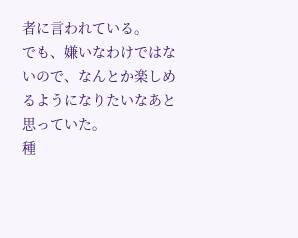者に言われている。
でも、嫌いなわけではないので、なんとか楽しめるようになりたいなあと思っていた。
種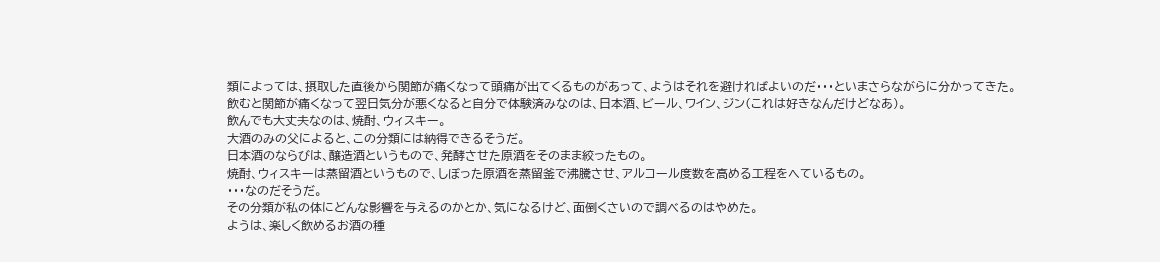類によっては、摂取した直後から関節が痛くなって頭痛が出てくるものがあって、ようはそれを避ければよいのだ・・・といまさらながらに分かってきた。
飲むと関節が痛くなって翌日気分が悪くなると自分で体験済みなのは、日本酒、ビール、ワイン、ジン(これは好きなんだけどなあ)。
飲んでも大丈夫なのは、焼酎、ウィスキー。
大酒のみの父によると、この分類には納得できるそうだ。
日本酒のならびは、醸造酒というもので、発酵させた原酒をそのまま絞ったもの。
焼酎、ウィスキーは蒸留酒というもので、しぼった原酒を蒸留釜で沸騰させ、アルコール度数を高める工程をへているもの。
・・・なのだそうだ。
その分類が私の体にどんな影響を与えるのかとか、気になるけど、面倒くさいので調べるのはやめた。
ようは、楽しく飲めるお酒の種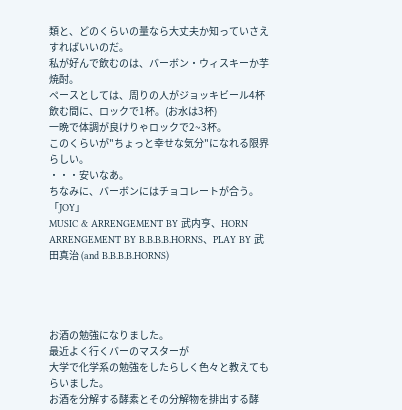類と、どのくらいの量なら大丈夫か知っていさえすればいいのだ。
私が好んで飲むのは、バーボン・ウィスキーか芋焼酎。
ペースとしては、周りの人がジョッキビール4杯飲む間に、ロックで1杯。(お水は3杯)
一晩で体調が良けりゃロックで2~3杯。
このくらいが"ちょっと幸せな気分"になれる限界らしい。
・・・安いなあ。
ちなみに、バーボンにはチョコレートが合う。
「JOY」
MUSIC & ARRENGEMENT BY 武内亨、HORN ARRENGEMENT BY B.B.B.B.HORNS、PLAY BY 武田真治 (and B.B.B.B.HORNS)




お酒の勉強になりました。
最近よく行くバーのマスターが
大学で化学系の勉強をしたらしく色々と教えてもらいました。
お酒を分解する酵素とその分解物を排出する酵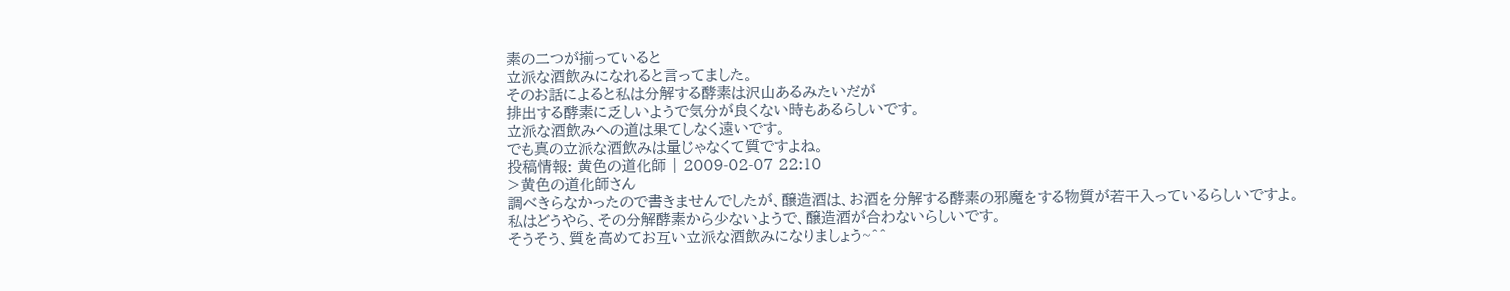素の二つが揃っていると
立派な酒飲みになれると言ってました。
そのお話によると私は分解する酵素は沢山あるみたいだが
排出する酵素に乏しいようで気分が良くない時もあるらしいです。
立派な酒飲みへの道は果てしなく遠いです。
でも真の立派な酒飲みは量じゃなくて質ですよね。
投稿情報: 黄色の道化師 | 2009-02-07 22:10
>黄色の道化師さん
調べきらなかったので書きませんでしたが、醸造酒は、お酒を分解する酵素の邪魔をする物質が若干入っているらしいですよ。
私はどうやら、その分解酵素から少ないようで、醸造酒が合わないらしいです。
そうそう、質を高めてお互い立派な酒飲みになりましょう~^^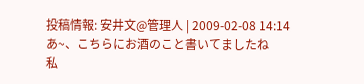投稿情報: 安井文@管理人 | 2009-02-08 14:14
あ~、こちらにお酒のこと書いてましたね
私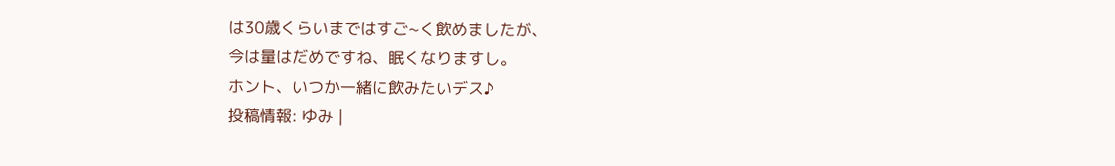は30歳くらいまではすご~く飲めましたが、
今は量はだめですね、眠くなりますし。
ホント、いつか一緒に飲みたいデス♪
投稿情報: ゆみ |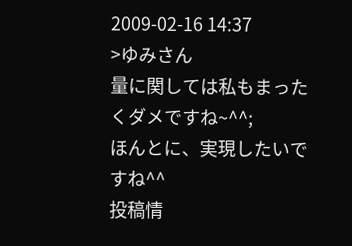2009-02-16 14:37
>ゆみさん
量に関しては私もまったくダメですね~^^;
ほんとに、実現したいですね^^
投稿情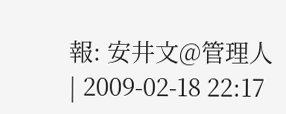報: 安井文@管理人 | 2009-02-18 22:17